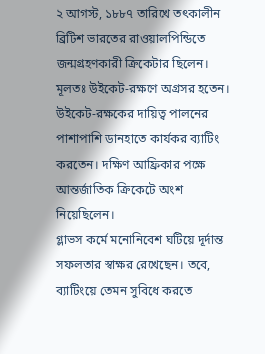২ আগস্ট, ১৮৮৭ তারিখে তৎকালীন ব্রিটিশ ভারতের রাওয়ালপিন্ডিতে জন্মগ্রহণকারী ক্রিকেটার ছিলেন। মূলতঃ উইকেট-রক্ষণে অগ্রসর হতেন। উইকেট-রক্ষকের দায়িত্ব পালনের পাশাপাশি ডানহাতে কার্যকর ব্যাটিং করতেন। দক্ষিণ আফ্রিকার পক্ষে আন্তর্জাতিক ক্রিকেটে অংশ নিয়েছিলেন।
গ্লাভস কর্মে মনোনিবেশ ঘটিয়ে দূর্দান্ত সফলতার স্বাক্ষর রেখেছেন। তবে, ব্যাটিংয়ে তেমন সুবিধে করতে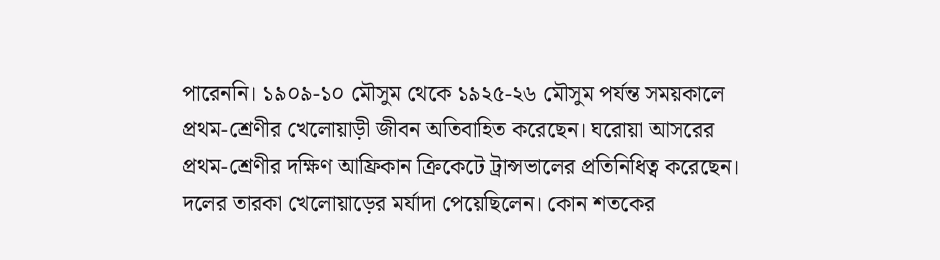পারেননি। ১৯০৯-১০ মৌসুম থেকে ১৯২৫-২৬ মৌসুম পর্যন্ত সময়কালে প্রথম-শ্রেণীর খেলোয়াড়ী জীবন অতিবাহিত করেছেন। ঘরোয়া আসরের প্রথম-শ্রেণীর দক্ষিণ আফ্রিকান ক্রিকেটে ট্রান্সভালের প্রতিনিধিত্ব করেছেন। দলের তারকা খেলোয়াড়ের মর্যাদা পেয়েছিলেন। কোন শতকের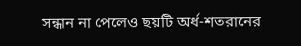সন্ধান না পেলেও ছয়টি অর্ধ-শতরানের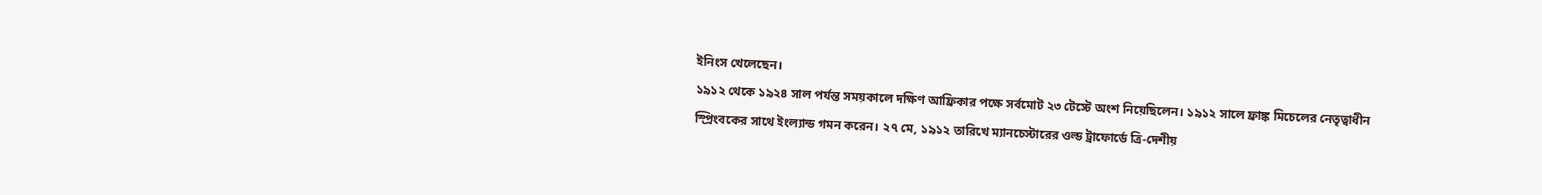ইনিংস খেলেছেন।
১৯১২ থেকে ১৯২৪ সাল পর্যন্ত সময়কালে দক্ষিণ আফ্রিকার পক্ষে সর্বমোট ২৩ টেস্টে অংশ নিয়েছিলেন। ১৯১২ সালে ফ্রাঙ্ক মিচেলের নেতৃত্বাধীন স্প্রিংবকের সাথে ইংল্যান্ড গমন করেন। ২৭ মে, ১৯১২ তারিখে ম্যানচেস্টারের ওল্ড ট্রাফোর্ডে ত্রি-দেশীয়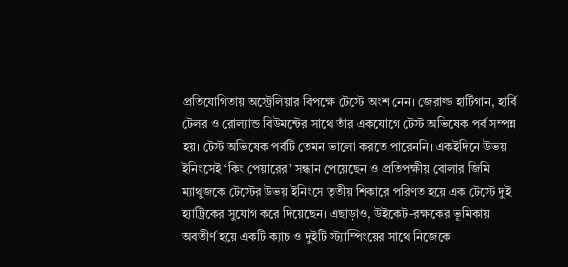প্রতিযোগিতায় অস্ট্রেলিয়ার বিপক্ষে টেস্টে অংশ নেন। জেরাল্ড হার্টিগান, হার্বি টেলর ও রোল্যান্ড বিউমন্টের সাথে তাঁর একযোগে টেস্ট অভিষেক পর্ব সম্পন্ন হয়। টেস্ট অভিষেক পর্বটি তেমন ভালো করতে পারেননি। একইদিনে উভয় ইনিংসেই ‘কিং পেয়ারের’ সন্ধান পেয়েছেন ও প্রতিপক্ষীয় বোলার জিমি ম্যাথুজকে টেস্টের উভয় ইনিংসে তৃতীয় শিকারে পরিণত হয়ে এক টেস্টে দুই হ্যাট্রিকের সুযোগ করে দিয়েছেন। এছাড়াও, উইকেট-রক্ষকের ভূমিকায় অবতীর্ণ হয়ে একটি ক্যাচ ও দুইটি স্ট্যাম্পিংয়ের সাথে নিজেকে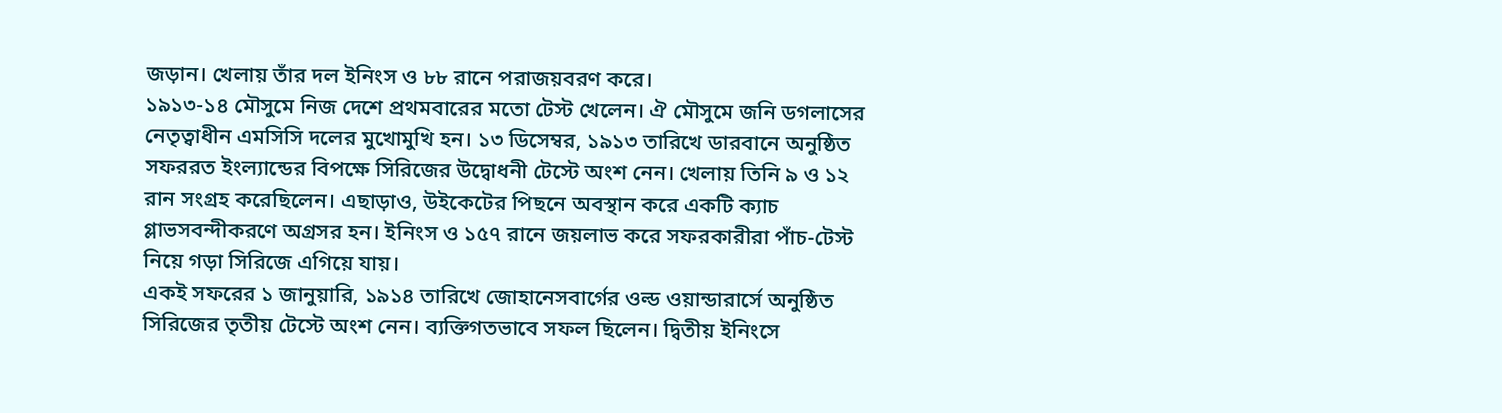জড়ান। খেলায় তাঁর দল ইনিংস ও ৮৮ রানে পরাজয়বরণ করে।
১৯১৩-১৪ মৌসুমে নিজ দেশে প্রথমবারের মতো টেস্ট খেলেন। ঐ মৌসুমে জনি ডগলাসের নেতৃত্বাধীন এমসিসি দলের মুখোমুখি হন। ১৩ ডিসেম্বর, ১৯১৩ তারিখে ডারবানে অনুষ্ঠিত সফররত ইংল্যান্ডের বিপক্ষে সিরিজের উদ্বোধনী টেস্টে অংশ নেন। খেলায় তিনি ৯ ও ১২ রান সংগ্রহ করেছিলেন। এছাড়াও, উইকেটের পিছনে অবস্থান করে একটি ক্যাচ গ্লাভসবন্দীকরণে অগ্রসর হন। ইনিংস ও ১৫৭ রানে জয়লাভ করে সফরকারীরা পাঁচ-টেস্ট নিয়ে গড়া সিরিজে এগিয়ে যায়।
একই সফরের ১ জানুয়ারি, ১৯১৪ তারিখে জোহানেসবার্গের ওল্ড ওয়ান্ডারার্সে অনুষ্ঠিত সিরিজের তৃতীয় টেস্টে অংশ নেন। ব্যক্তিগতভাবে সফল ছিলেন। দ্বিতীয় ইনিংসে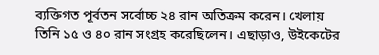ব্যক্তিগত পূর্বতন সর্বোচ্চ ২৪ রান অতিক্রম করেন। খেলায় তিনি ১৫ ও ৪০ রান সংগ্রহ করেছিলেন। এছাড়াও, উইকেটের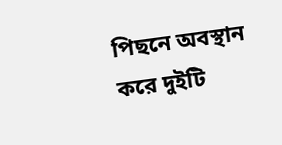পিছনে অবস্থান করে দুইটি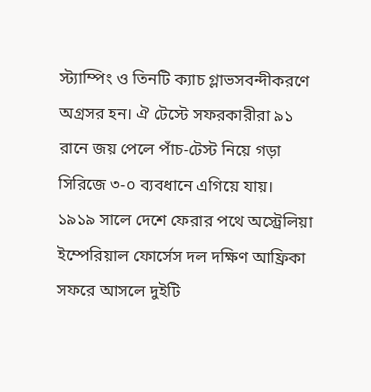স্ট্যাম্পিং ও তিনটি ক্যাচ গ্লাভসবন্দীকরণে অগ্রসর হন। ঐ টেস্টে সফরকারীরা ৯১ রানে জয় পেলে পাঁচ-টেস্ট নিয়ে গড়া সিরিজে ৩-০ ব্যবধানে এগিয়ে যায়।
১৯১৯ সালে দেশে ফেরার পথে অস্ট্রেলিয়া ইম্পেরিয়াল ফোর্সেস দল দক্ষিণ আফ্রিকা সফরে আসলে দুইটি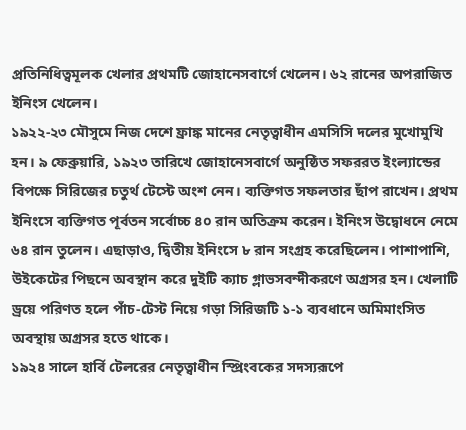প্রতিনিধিত্বমূলক খেলার প্রথমটি জোহানেসবার্গে খেলেন। ৬২ রানের অপরাজিত ইনিংস খেলেন।
১৯২২-২৩ মৌসুমে নিজ দেশে ফ্রাঙ্ক মানের নেতৃত্বাধীন এমসিসি দলের মুখোমুখি হন। ৯ ফেব্রুয়ারি, ১৯২৩ তারিখে জোহানেসবার্গে অনুষ্ঠিত সফররত ইংল্যান্ডের বিপক্ষে সিরিজের চতুর্থ টেস্টে অংশ নেন। ব্যক্তিগত সফলতার ছাঁপ রাখেন। প্রথম ইনিংসে ব্যক্তিগত পূর্বতন সর্বোচ্চ ৪০ রান অতিক্রম করেন। ইনিংস উদ্বোধনে নেমে ৬৪ রান তুলেন। এছাড়াও, দ্বিতীয় ইনিংসে ৮ রান সংগ্রহ করেছিলেন। পাশাপাশি, উইকেটের পিছনে অবস্থান করে দুইটি ক্যাচ গ্লাভসবন্দীকরণে অগ্রসর হন। খেলাটি ড্রয়ে পরিণত হলে পাঁচ-টেস্ট নিয়ে গড়া সিরিজটি ১-১ ব্যবধানে অমিমাংসিত অবস্থায় অগ্রসর হতে থাকে।
১৯২৪ সালে হার্বি টেলরের নেতৃত্বাধীন স্প্রিংবকের সদস্যরূপে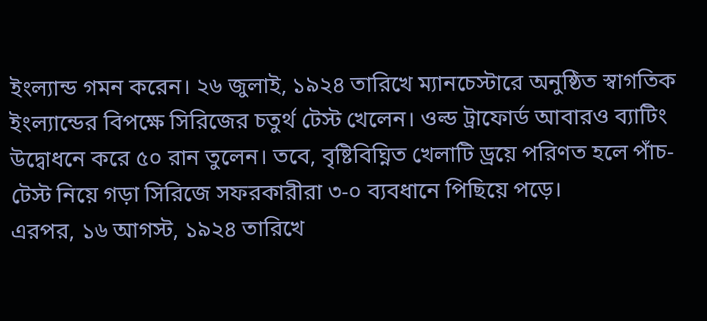ইংল্যান্ড গমন করেন। ২৬ জুলাই, ১৯২৪ তারিখে ম্যানচেস্টারে অনুষ্ঠিত স্বাগতিক ইংল্যান্ডের বিপক্ষে সিরিজের চতুর্থ টেস্ট খেলেন। ওল্ড ট্রাফোর্ড আবারও ব্যাটিং উদ্বোধনে করে ৫০ রান তুলেন। তবে, বৃষ্টিবিঘ্নিত খেলাটি ড্রয়ে পরিণত হলে পাঁচ-টেস্ট নিয়ে গড়া সিরিজে সফরকারীরা ৩-০ ব্যবধানে পিছিয়ে পড়ে।
এরপর, ১৬ আগস্ট, ১৯২৪ তারিখে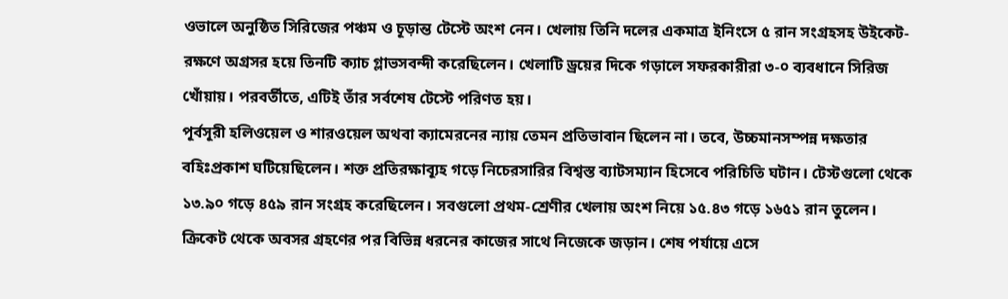ওভালে অনুষ্ঠিত সিরিজের পঞ্চম ও চূড়ান্ত টেস্টে অংশ নেন। খেলায় তিনি দলের একমাত্র ইনিংসে ৫ রান সংগ্রহসহ উইকেট-রক্ষণে অগ্রসর হয়ে তিনটি ক্যাচ গ্লাভসবন্দী করেছিলেন। খেলাটি ড্রয়ের দিকে গড়ালে সফরকারীরা ৩-০ ব্যবধানে সিরিজ খোঁয়ায়। পরবর্তীতে, এটিই তাঁর সর্বশেষ টেস্টে পরিণত হয়।
পূর্বসূরী হলিওয়েল ও শারওয়েল অথবা ক্যামেরনের ন্যায় তেমন প্রতিভাবান ছিলেন না। তবে, উচ্চমানসম্পন্ন দক্ষতার বহিঃপ্রকাশ ঘটিয়েছিলেন। শক্ত প্রতিরক্ষাব্যূহ গড়ে নিচেরসারির বিশ্বস্ত ব্যাটসম্যান হিসেবে পরিচিতি ঘটান। টেস্টগুলো থেকে ১৩.৯০ গড়ে ৪৫৯ রান সংগ্রহ করেছিলেন। সবগুলো প্রথম-শ্রেণীর খেলায় অংশ নিয়ে ১৫.৪৩ গড়ে ১৬৫১ রান তুলেন।
ক্রিকেট থেকে অবসর গ্রহণের পর বিভিন্ন ধরনের কাজের সাথে নিজেকে জড়ান। শেষ পর্যায়ে এসে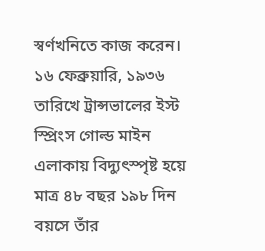স্বর্ণখনিতে কাজ করেন। ১৬ ফেব্রুয়ারি, ১৯৩৬ তারিখে ট্রান্সভালের ইস্ট স্প্রিংস গোল্ড মাইন এলাকায় বিদ্যুৎস্পৃষ্ট হয়ে মাত্র ৪৮ বছর ১৯৮ দিন বয়সে তাঁর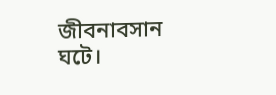জীবনাবসান ঘটে।